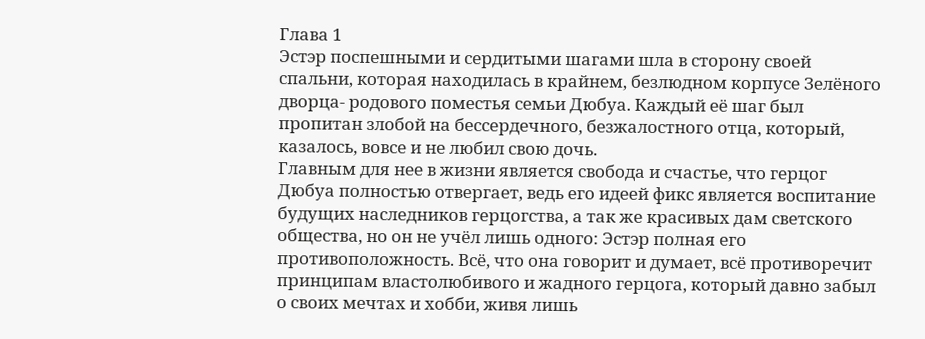Глава 1
Эстэр поспешными и сердитыми шагами шла в сторону своей спальни, которая находилась в крайнем, безлюдном корпусе Зелёного дворца- родового поместья семьи Дюбуа. Каждый её шаг был пропитан злобой на бессердечного, безжалостного отца, который, казалось, вовсе и не любил свою дочь.
Главным для нее в жизни является свобода и счастье, что герцог Дюбуа полностью отвергает, ведь его идеей фикс является воспитание будущих наследников герцогства, а так же красивых дам светского общества, но он не учёл лишь одного: Эстэр полная его противоположность. Всё, что она говорит и думает, всё противоречит принципам властолюбивого и жадного герцога, который давно забыл о своих мечтах и хобби, живя лишь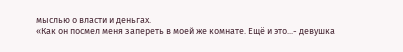мыслью о власти и деньгах.
«Как он посмел меня запереть в моей же комнате. Ещё и это...- девушка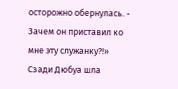осторожно обернулась. - Зачем он приставил ко мне эту служанку?!»
Сзади Дюбуа шла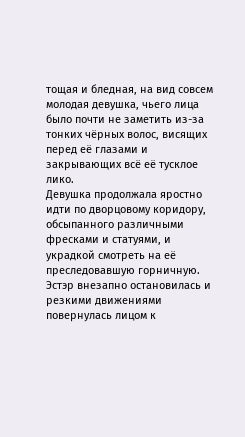тощая и бледная, на вид совсем молодая девушка, чьего лица было почти не заметить из-за тонких чёрных волос, висящих перед её глазами и закрывающих всё её тусклое лико.
Девушка продолжала яростно идти по дворцовому коридору, обсыпанного различными фресками и статуями, и украдкой смотреть на её преследовавшую горничную. Эстэр внезапно остановилась и резкими движениями повернулась лицом к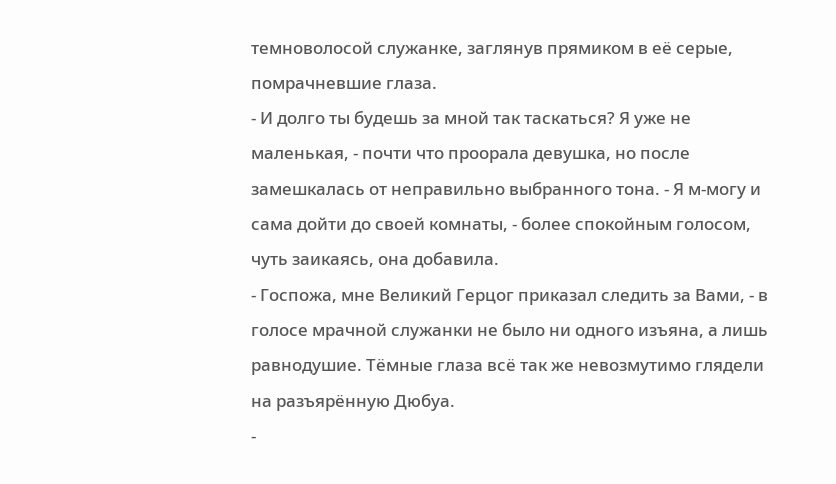темноволосой служанке, заглянув прямиком в её серые, помрачневшие глаза.
- И долго ты будешь за мной так таскаться? Я уже не маленькая, - почти что проорала девушка, но после замешкалась от неправильно выбранного тона. - Я м-могу и сама дойти до своей комнаты, - более спокойным голосом, чуть заикаясь, она добавила.
- Госпожа, мне Великий Герцог приказал следить за Вами, - в голосе мрачной служанки не было ни одного изъяна, а лишь равнодушие. Тёмные глаза всё так же невозмутимо глядели на разъярённую Дюбуа.
-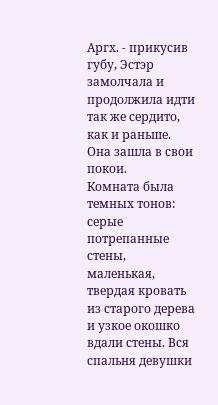Аргх. - прикусив губу, Эстэр замолчала и продолжила идти так же сердито, как и раньше.
Она зашла в свои покои.
Комната была темных тонов: серые потрепанные стены, маленькая, твердая кровать из старого дерева и узкое окошко вдали стены. Вся спальня девушки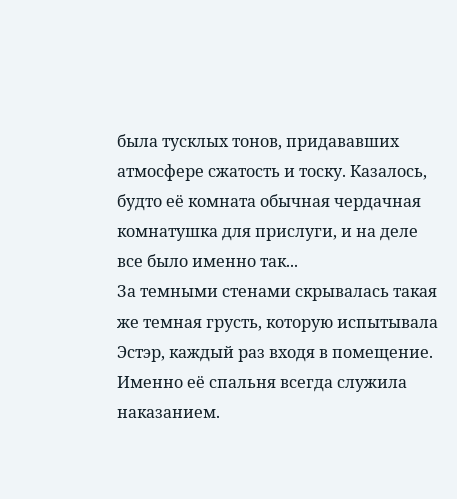была тусклых тонов, придававших атмосфере сжатость и тоску. Казалось, будто её комната обычная чердачная комнатушка для прислуги, и на деле все было именно так...
За темными стенами скрывалась такая же темная грусть, которую испытывала Эстэр, каждый раз входя в помещение. Именно её спальня всегда служила наказанием.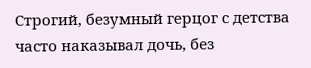Строгий, безумный герцог с детства часто наказывал дочь, без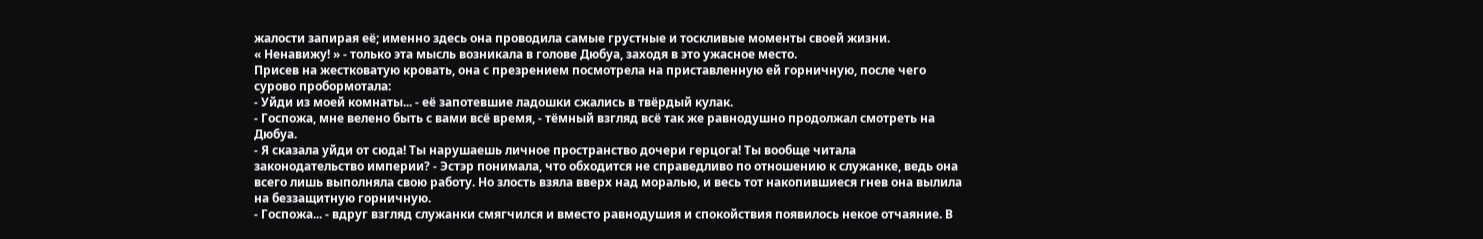жалости запирая её; именно здесь она проводила самые грустные и тоскливые моменты своей жизни.
« Ненавижу! » - только эта мысль возникала в голове Дюбуа, заходя в это ужасное место.
Присев на жестковатую кровать, она с презрением посмотрела на приставленную ей горничную, после чего сурово пробормотала:
- Уйди из моей комнаты... - её запотевшие ладошки сжались в твёрдый кулак.
- Госпожа, мне велено быть с вами всё время, - тёмный взгляд всё так же равнодушно продолжал смотреть на Дюбуа.
- Я сказала уйди от сюда! Ты нарушаешь личное пространство дочери герцога! Ты вообще читала законодательство империи? - Эстэр понимала, что обходится не справедливо по отношению к служанке, ведь она всего лишь выполняла свою работу. Но злость взяла вверх над моралью, и весь тот накопившиеся гнев она вылила на беззащитную горничную.
- Госпожа... - вдруг взгляд служанки смягчился и вместо равнодушия и спокойствия появилось некое отчаяние. В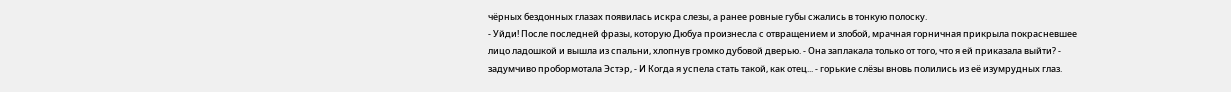чёрных бездонных глазах появилась искра слезы, а ранее ровные губы сжались в тонкую полоску.
- Уйди! После последней фразы, которую Дюбуа произнесла с отвращением и злобой, мрачная горничная прикрыла покрасневшее лицо ладошкой и вышла из спальни, хлопнув громко дубовой дверью. - Она заплакала только от того, что я ей приказала выйти? - задумчиво пробормотала Эстэр, - И Когда я успела стать такой, как отец... - горькие слёзы вновь полились из её изумрудных глаз.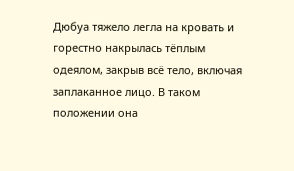Дюбуа тяжело легла на кровать и горестно накрылась тёплым одеялом, закрыв всё тело, включая заплаканное лицо. В таком положении она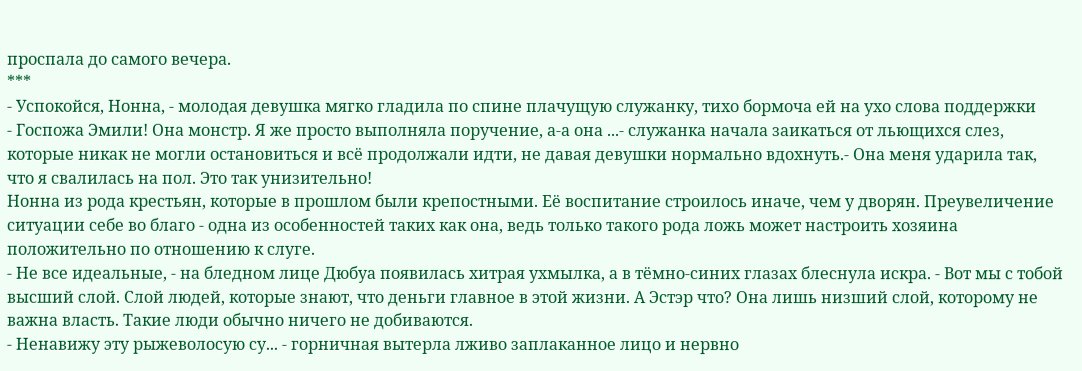проспала до самого вечера.
***
- Успокойся, Нонна, - молодая девушка мягко гладила по спине плачущую служанку, тихо бормоча ей на ухо слова поддержки
- Госпожа Эмили! Она монстр. Я же просто выполняла поручение, а-а она ...- служанка начала заикаться от льющихся слез, которые никак не могли остановиться и всё продолжали идти, не давая девушки нормально вдохнуть.- Она меня ударила так, что я свалилась на пол. Это так унизительно!
Нонна из рода крестьян, которые в прошлом были крепостными. Её воспитание строилось иначе, чем у дворян. Преувеличение ситуации себе во благо - одна из особенностей таких как она, ведь только такого рода ложь может настроить хозяина положительно по отношению к слуге.
- Не все идеальные, - на бледном лице Дюбуа появилась хитрая ухмылка, а в тёмно-синих глазах блеснула искра. - Вот мы с тобой высший слой. Слой людей, которые знают, что деньги главное в этой жизни. А Эстэр что? Она лишь низший слой, которому не важна власть. Такие люди обычно ничего не добиваются.
- Ненавижу эту рыжеволосую су... - горничная вытерла лживо заплаканное лицо и нервно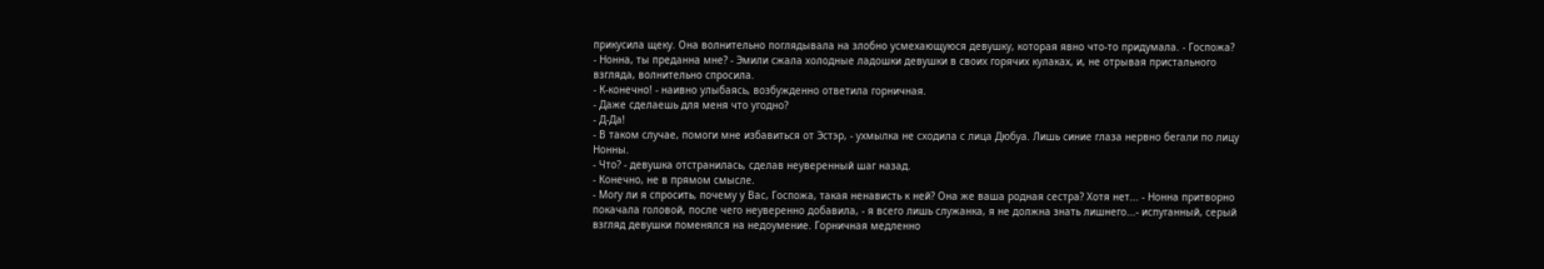прикусила щеку. Она волнительно поглядывала на злобно усмехающуюся девушку, которая явно что-то придумала. - Госпожа?
- Нонна, ты преданна мне? - Эмили сжала холодные ладошки девушки в своих горячих кулаках, и, не отрывая пристального взгляда, волнительно спросила.
- К-конечно! - наивно улыбаясь, возбужденно ответила горничная.
- Даже сделаешь для меня что угодно?
- Д-Да!
- В таком случае, помоги мне избавиться от Эстэр, - ухмылка не сходила с лица Дюбуа. Лишь синие глаза нервно бегали по лицу Нонны.
- Что? - девушка отстранилась, сделав неуверенный шаг назад.
- Конечно, не в прямом смысле.
- Могу ли я спросить, почему у Вас, Госпожа, такая ненависть к ней? Она же ваша родная сестра? Хотя нет... - Нонна притворно покачала головой, после чего неуверенно добавила, - я всего лишь служанка, я не должна знать лишнего...- испуганный, серый взгляд девушки поменялся на недоумение. Горничная медленно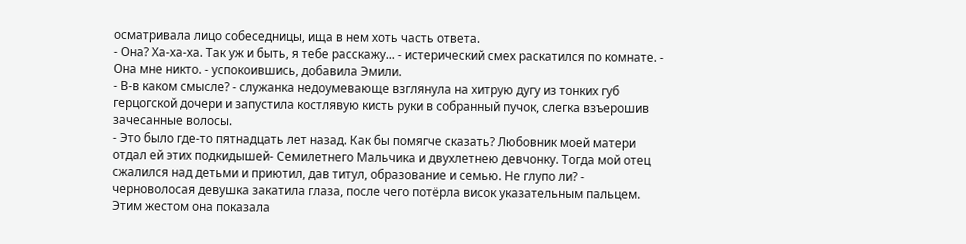осматривала лицо собеседницы, ища в нем хоть часть ответа.
- Она? Ха-ха-ха. Так уж и быть, я тебе расскажу... - истерический смех раскатился по комнате. - Она мне никто. - успокоившись, добавила Эмили.
- В-в каком смысле? - служанка недоумевающе взглянула на хитрую дугу из тонких губ герцогской дочери и запустила костлявую кисть руки в собранный пучок, слегка взъерошив зачесанные волосы.
- Это было где-то пятнадцать лет назад. Как бы помягче сказать? Любовник моей матери отдал ей этих подкидышей- Семилетнего Мальчика и двухлетнею девчонку. Тогда мой отец сжалился над детьми и приютил, дав титул, образование и семью. Не глупо ли? - черноволосая девушка закатила глаза, после чего потёрла висок указательным пальцем. Этим жестом она показала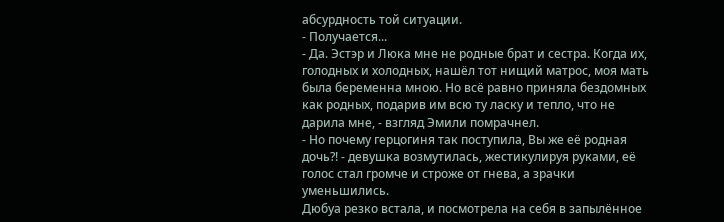абсурдность той ситуации.
- Получается...
- Да. Эстэр и Люка мне не родные брат и сестра. Когда их, голодных и холодных, нашёл тот нищий матрос, моя мать была беременна мною. Но всё равно приняла бездомных как родных, подарив им всю ту ласку и тепло, что не дарила мне, - взгляд Эмили помрачнел.
- Но почему герцогиня так поступила, Вы же её родная дочь?! - девушка возмутилась, жестикулируя руками, её голос стал громче и строже от гнева, а зрачки уменьшились.
Дюбуа резко встала, и посмотрела на себя в запылённое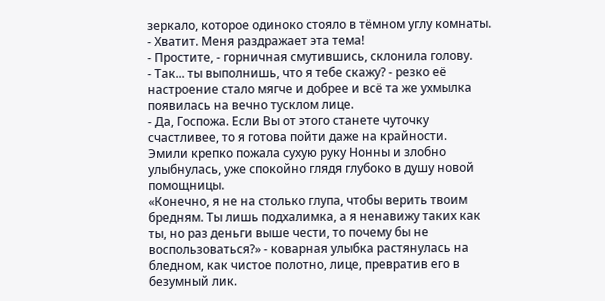зеркало, которое одиноко стояло в тёмном углу комнаты.
- Хватит. Меня раздражает эта тема!
- Простите, - горничная смутившись, склонила голову.
- Так... ты выполнишь, что я тебе скажу? - резко её настроение стало мягче и добрее и всё та же ухмылка появилась на вечно тусклом лице.
- Да, Госпожа. Если Вы от этого станете чуточку счастливее, то я готова пойти даже на крайности.
Эмили крепко пожала сухую руку Нонны и злобно улыбнулась, уже спокойно глядя глубоко в душу новой помощницы.
«Конечно, я не на столько глупа, чтобы верить твоим бредням. Ты лишь подхалимка, а я ненавижу таких как ты, но раз деньги выше чести, то почему бы не воспользоваться?» - коварная улыбка растянулась на бледном, как чистое полотно, лице, превратив его в безумный лик.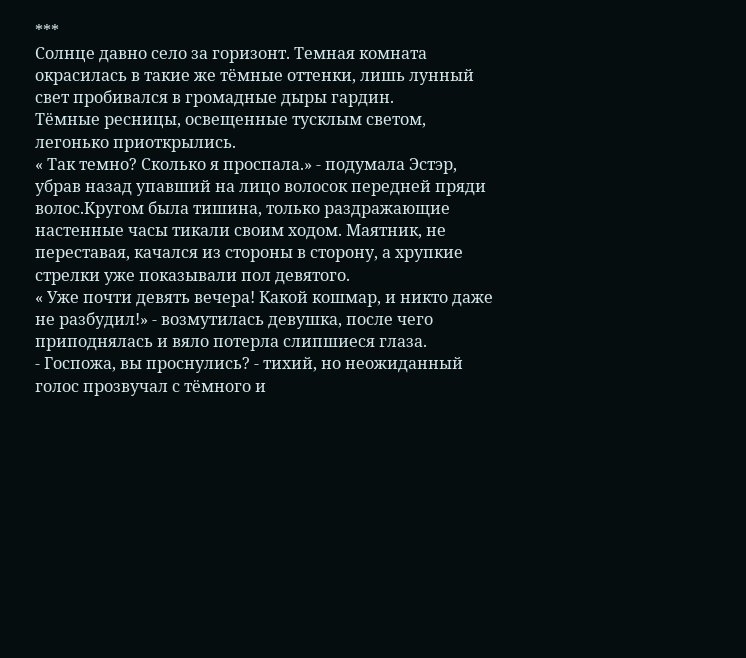***
Солнце давно село за горизонт. Темная комната окрасилась в такие же тёмные оттенки, лишь лунный свет пробивался в громадные дыры гардин.
Тёмные ресницы, освещенные тусклым светом, легонько приоткрылись.
« Так темно? Сколько я проспала.» - подумала Эстэр, убрав назад упавший на лицо волосок передней пряди волос.Кругом была тишина, только раздражающие настенные часы тикали своим ходом. Маятник, не переставая, качался из стороны в сторону, а хрупкие стрелки уже показывали пол девятого.
« Уже почти девять вечера! Какой кошмар, и никто даже не разбудил!» - возмутилась девушка, после чего приподнялась и вяло потерла слипшиеся глаза.
- Госпожа, вы проснулись? - тихий, но неожиданный голос прозвучал с тёмного и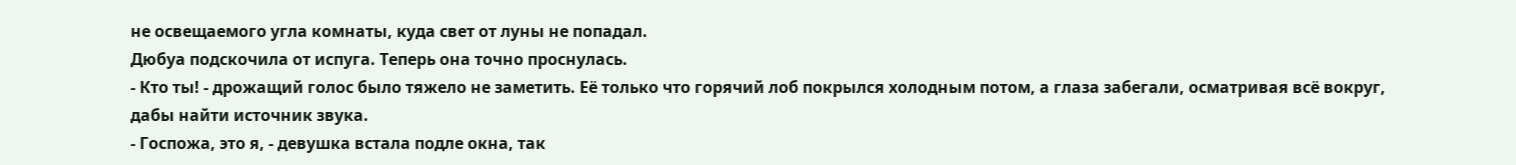не освещаемого угла комнаты, куда свет от луны не попадал.
Дюбуа подскочила от испуга. Теперь она точно проснулась.
- Кто ты! - дрожащий голос было тяжело не заметить. Её только что горячий лоб покрылся холодным потом, а глаза забегали, осматривая всё вокруг, дабы найти источник звука.
- Госпожа, это я, - девушка встала подле окна, так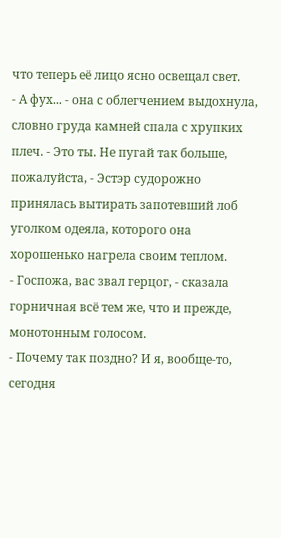что теперь её лицо ясно освещал свет.
- А фух... - она с облегчением выдохнула, словно груда камней спала с хрупких плеч. - Это ты. Не пугай так больше, пожалуйста, - Эстэр судорожно принялась вытирать запотевший лоб уголком одеяла, которого она хорошенько нагрела своим теплом.
- Госпожа, вас звал герцог, - сказала горничная всё тем же, что и прежде, монотонным голосом.
- Почему так поздно? И я, вообще-то, сегодня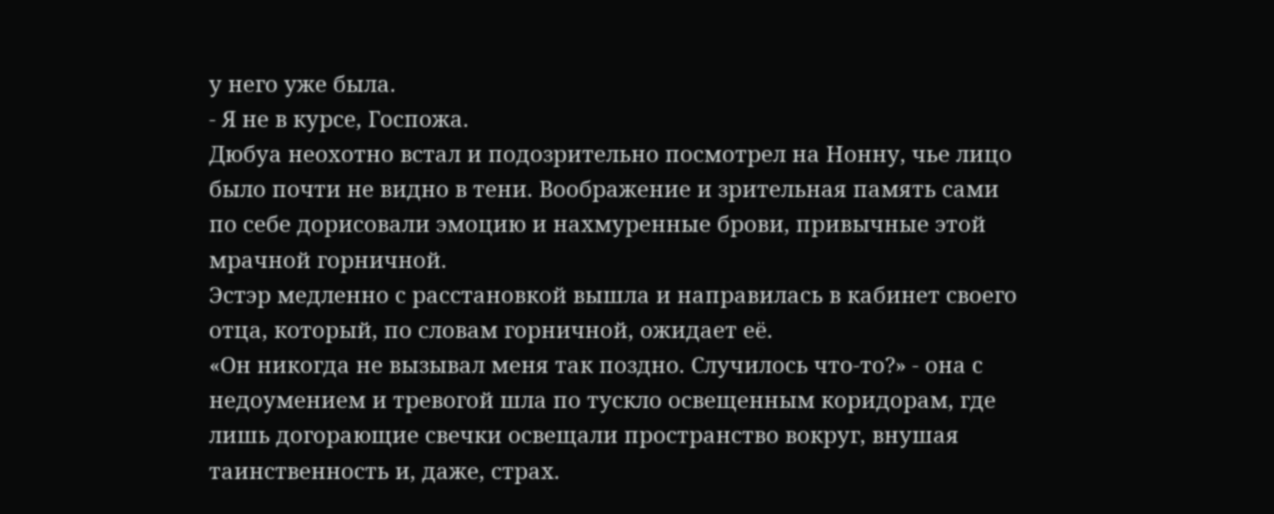у него уже была.
- Я не в курсе, Госпожа.
Дюбуа неохотно встал и подозрительно посмотрел на Нонну, чье лицо было почти не видно в тени. Воображение и зрительная память сами по себе дорисовали эмоцию и нахмуренные брови, привычные этой мрачной горничной.
Эстэр медленно с расстановкой вышла и направилась в кабинет своего отца, который, по словам горничной, ожидает её.
«Он никогда не вызывал меня так поздно. Случилось что-то?» - она с недоумением и тревогой шла по тускло освещенным коридорам, где лишь догорающие свечки освещали пространство вокруг, внушая таинственность и, даже, страх.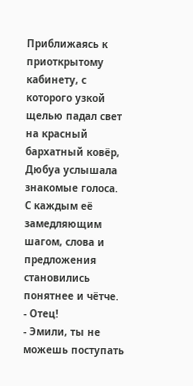Приближаясь к приоткрытому кабинету, с которого узкой щелью падал свет на красный бархатный ковёр, Дюбуа услышала знакомые голоса. С каждым её замедляющим шагом, слова и предложения становились понятнее и чётче.
- Отец!
- Эмили, ты не можешь поступать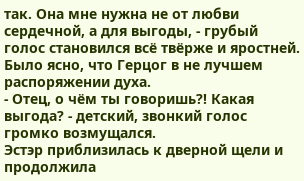так. Она мне нужна не от любви сердечной, а для выгоды, - грубый голос становился всё твёрже и яростней. Было ясно, что Герцог в не лучшем распоряжении духа.
- Отец, о чём ты говоришь?! Какая выгода? - детский, звонкий голос громко возмущался.
Эстэр приблизилась к дверной щели и продолжила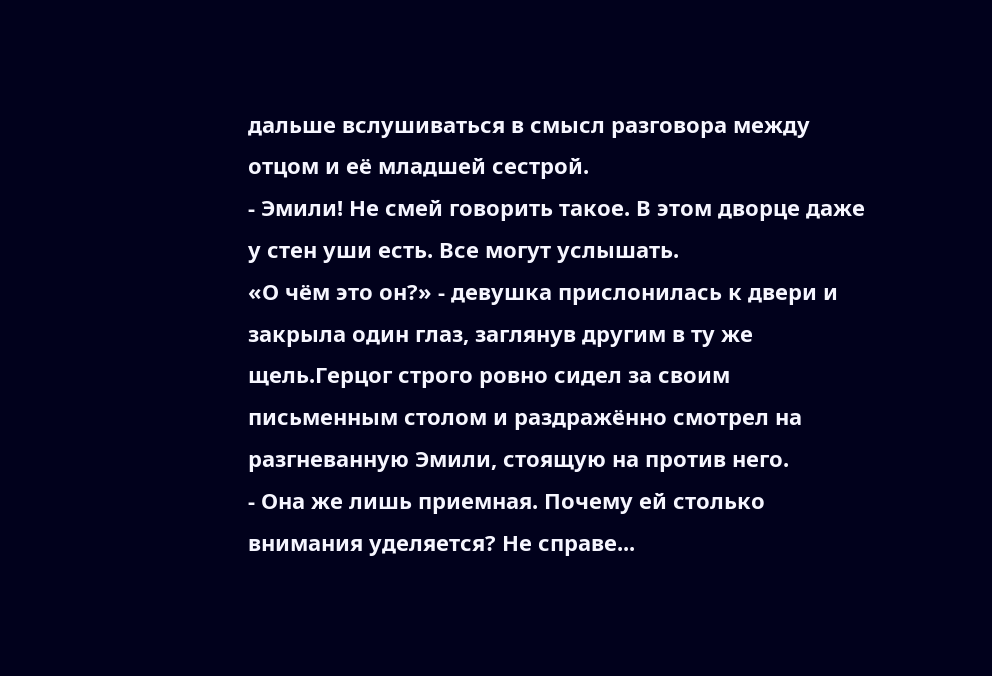дальше вслушиваться в смысл разговора между отцом и её младшей сестрой.
- Эмили! Не смей говорить такое. В этом дворце даже у стен уши есть. Все могут услышать.
«О чём это он?» - девушка прислонилась к двери и закрыла один глаз, заглянув другим в ту же щель.Герцог строго ровно сидел за своим письменным столом и раздражённо смотрел на разгневанную Эмили, стоящую на против него.
- Она же лишь приемная. Почему ей столько внимания уделяется? Не справе...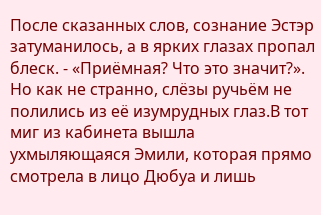После сказанных слов, сознание Эстэр затуманилось, а в ярких глазах пропал блеск. - «Приёмная? Что это значит?».
Но как не странно, слёзы ручьём не полились из её изумрудных глаз.В тот миг из кабинета вышла ухмыляющаяся Эмили, которая прямо смотрела в лицо Дюбуа и лишь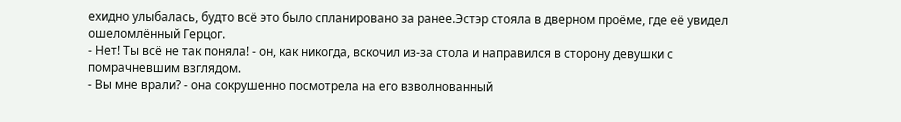ехидно улыбалась, будто всё это было спланировано за ранее.Эстэр стояла в дверном проёме, где её увидел ошеломлённый Герцог.
- Нет! Ты всё не так поняла! - он, как никогда, вскочил из-за стола и направился в сторону девушки с помрачневшим взглядом.
- Вы мне врали? - она сокрушенно посмотрела на его взволнованный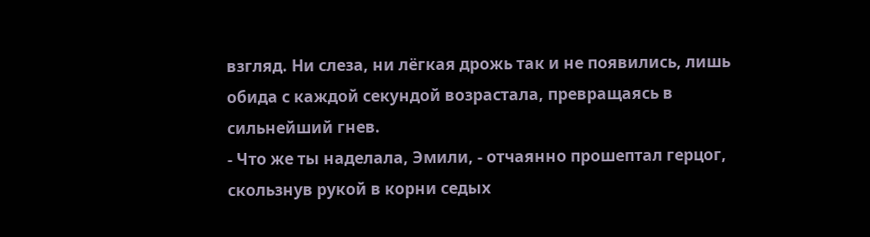взгляд. Ни слеза, ни лёгкая дрожь так и не появились, лишь обида с каждой секундой возрастала, превращаясь в сильнейший гнев.
- Что же ты наделала, Эмили, - отчаянно прошептал герцог, скользнув рукой в корни седых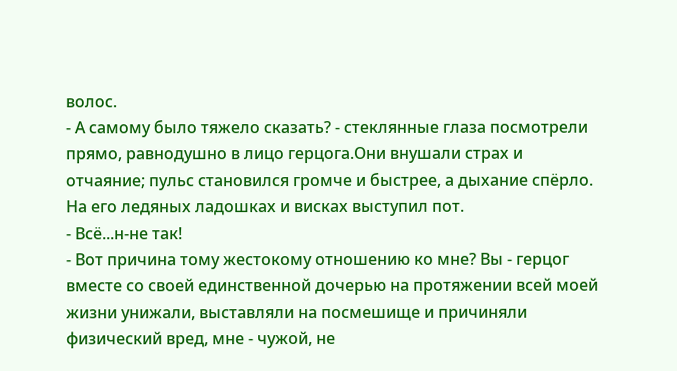волос.
- А самому было тяжело сказать? - стеклянные глаза посмотрели прямо, равнодушно в лицо герцога.Они внушали страх и отчаяние; пульс становился громче и быстрее, а дыхание спёрло. На его ледяных ладошках и висках выступил пот.
- Всё...н-не так!
- Вот причина тому жестокому отношению ко мне? Вы - герцог вместе со своей единственной дочерью на протяжении всей моей жизни унижали, выставляли на посмешище и причиняли физический вред, мне - чужой, не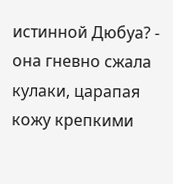истинной Дюбуа? - она гневно сжала кулаки, царапая кожу крепкими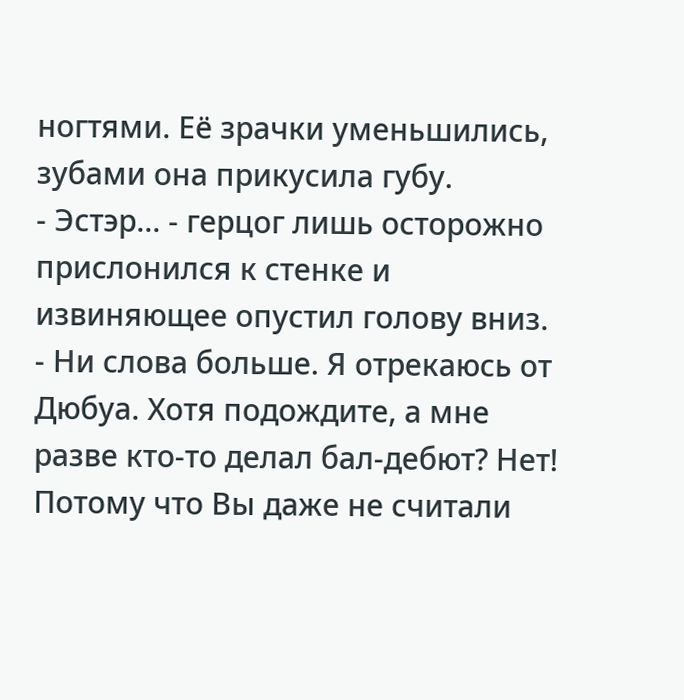ногтями. Её зрачки уменьшились, зубами она прикусила губу.
- Эстэр... - герцог лишь осторожно прислонился к стенке и извиняющее опустил голову вниз.
- Ни слова больше. Я отрекаюсь от Дюбуа. Хотя подождите, а мне разве кто-то делал бал-дебют? Нет! Потому что Вы даже не считали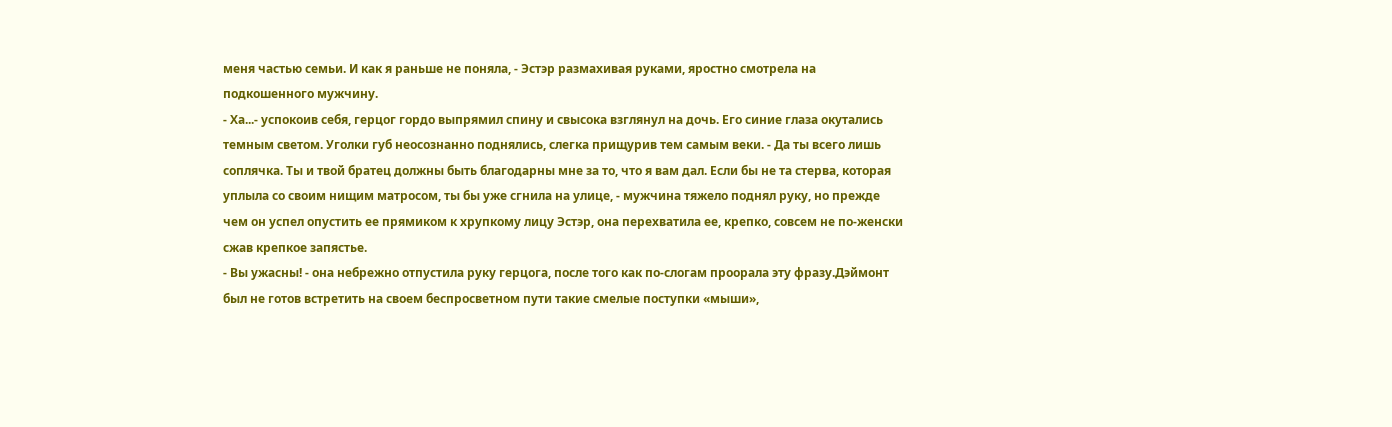меня частью семьи. И как я раньше не поняла, - Эстэр размахивая руками, яростно смотрела на подкошенного мужчину.
- Ха...- успокоив себя, герцог гордо выпрямил спину и свысока взглянул на дочь. Его синие глаза окутались темным светом. Уголки губ неосознанно поднялись, слегка прищурив тем самым веки. - Да ты всего лишь соплячка. Ты и твой братец должны быть благодарны мне за то, что я вам дал. Если бы не та стерва, которая уплыла со своим нищим матросом, ты бы уже сгнила на улице, - мужчина тяжело поднял руку, но прежде чем он успел опустить ее прямиком к хрупкому лицу Эстэр, она перехватила ее, крепко, совсем не по-женски сжав крепкое запястье.
- Вы ужасны! - она небрежно отпустила руку герцога, после того как по-слогам проорала эту фразу.Дэймонт был не готов встретить на своем беспросветном пути такие смелые поступки «мыши»,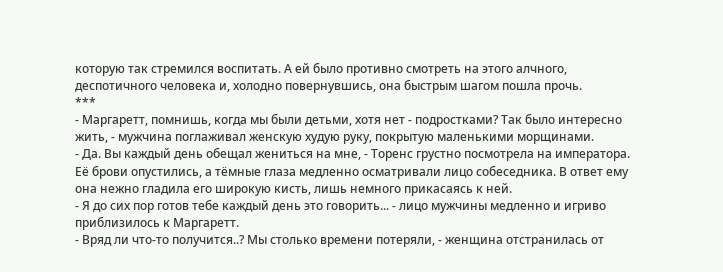которую так стремился воспитать. А ей было противно смотреть на этого алчного, деспотичного человека и, холодно повернувшись, она быстрым шагом пошла прочь.
***
- Маргаретт, помнишь, когда мы были детьми, хотя нет - подростками? Так было интересно жить, - мужчина поглаживал женскую худую руку, покрытую маленькими морщинами.
- Да. Вы каждый день обещал жениться на мне, - Торенс грустно посмотрела на императора. Её брови опустились, а тёмные глаза медленно осматривали лицо собеседника. В ответ ему она нежно гладила его широкую кисть, лишь немного прикасаясь к ней.
- Я до сих пор готов тебе каждый день это говорить... - лицо мужчины медленно и игриво приблизилось к Маргаретт.
- Вряд ли что-то получится..? Мы столько времени потеряли, - женщина отстранилась от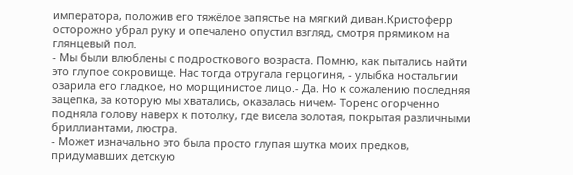императора, положив его тяжёлое запястье на мягкий диван.Кристоферр осторожно убрал руку и опечалено опустил взгляд, смотря прямиком на глянцевый пол.
- Мы были влюблены с подросткового возраста. Помню, как пытались найти это глупое сокровище. Нас тогда отругала герцогиня, - улыбка ностальгии озарила его гладкое, но морщинистое лицо.- Да. Но к сожалению последняя зацепка, за которую мы хватались, оказалась ничем- Торенс огорченно подняла голову наверх к потолку, где висела золотая, покрытая различными бриллиантами, люстра.
- Может изначально это была просто глупая шутка моих предков, придумавших детскую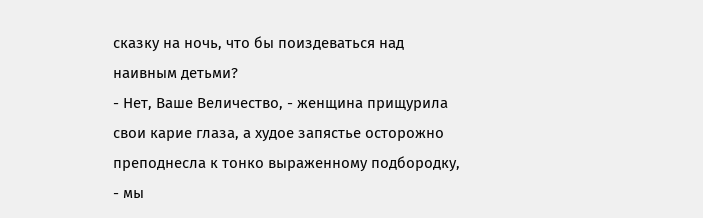сказку на ночь, что бы поиздеваться над наивным детьми?
- Нет, Ваше Величество, - женщина прищурила свои карие глаза, а худое запястье осторожно преподнесла к тонко выраженному подбородку, - мы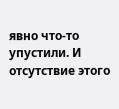явно что-то упустили. И отсутствие этого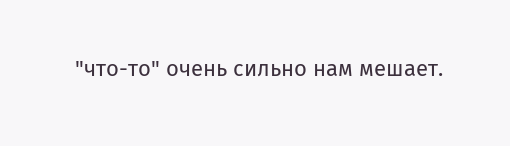"что-то" очень сильно нам мешает.